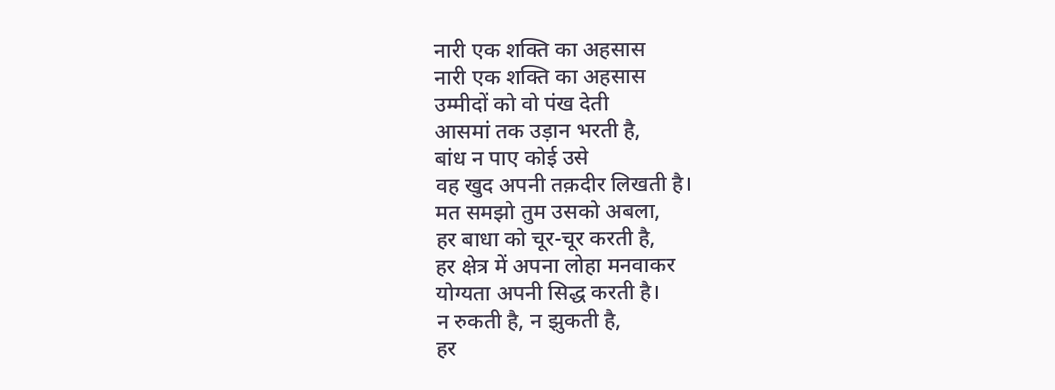नारी एक शक्ति का अहसास
नारी एक शक्ति का अहसास
उम्मीदों को वो पंख देती
आसमां तक उड़ान भरती है,
बांध न पाए कोई उसे
वह खुद अपनी तक़दीर लिखती है।
मत समझो तुम उसको अबला,
हर बाधा को चूर-चूर करती है,
हर क्षेत्र में अपना लोहा मनवाकर
योग्यता अपनी सिद्ध करती है।
न रुकती है, न झुकती है,
हर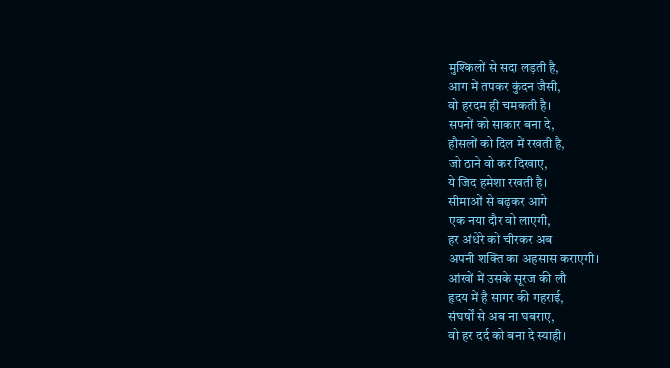मुश्किलों से सदा लड़ती है,
आग में तपकर कुंदन जैसी,
वो हरदम ही चमकती है।
सपनों को साकार बना दे,
हौसलों को दिल में रखती है,
जो ठाने वो कर दिखाए,
ये जिद हमेशा रखती है।
सीमाओं से बढ़कर आगे
एक नया दौर वो लाएगी,
हर अंधेरे को चीरकर अब
अपनी शक्ति का अहसास कराएगी।
आंखों में उसके सूरज की लौ
हृदय में है सागर की गहराई,
संघर्षों से अब ना घबराए,
वो हर दर्द को बना दे स्याही।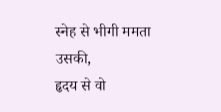स्नेह से भीगी ममता उसकी,
हृदय से वो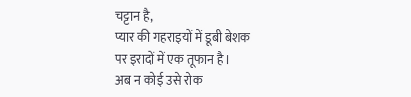चट्टान है,
प्यार की गहराइयों में डूबी बेशक
पर इरादों में एक तूफान है।
अब न कोई उसे रोक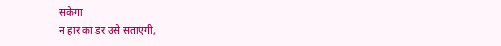सकेगा
न हार का डर उसे सताएगी,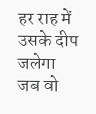हर राह में उसके दीप जलेगा
जब वो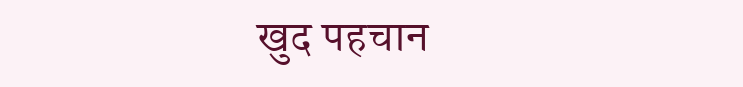खुद पहचान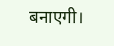बनाएगी।